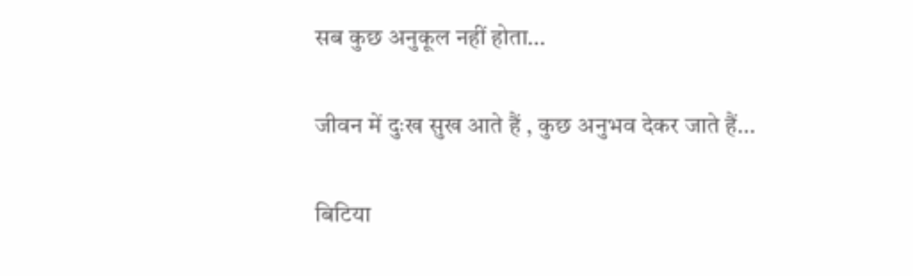सब कुछ अनुकूल नहीं होता…

जीवन में दुःख सुख आते हैं , कुछ अनुभव देकर जाते हैं…

बिटिया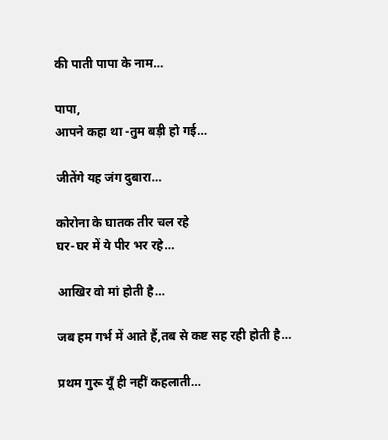की पाती पापा के नाम…

पापा,
आपने कहा था -तुम बड़ी हो गई…

जीतेंगे यह जंग दुबारा…

कोरोना के घातक तीर चल रहे
घर-घर में ये पीर भर रहे…

आखिर वो मां होती है…

जब हम गर्भ में आते हैं,तब से कष्ट सह रही होती है…

प्रथम गुरू यूँ ही नहीं कहलाती…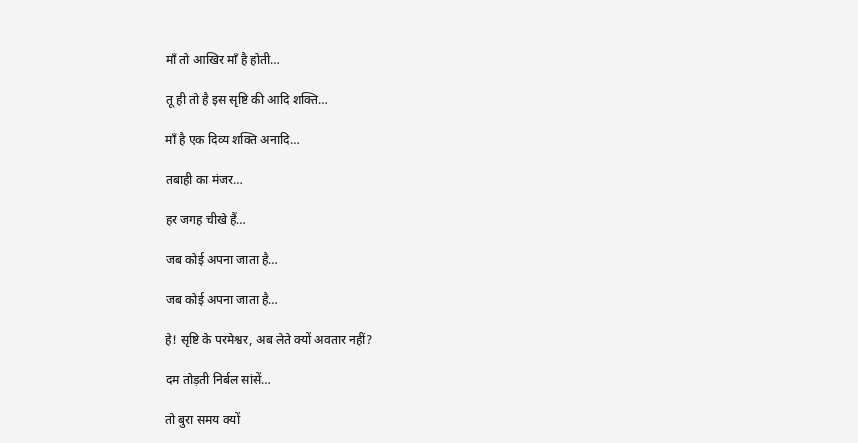माँ तो आखिर माँ है होती…

तू ही तो है इस सृष्टि की आदि शक्ति…

माँ है एक दिव्य शक्ति अनादि…

तबाही का मंजर…

हर जगह चीखे हैं…

जब कोई अपना जाता है…

जब कोई अपना जाता है…

हे! सृष्टि के परमेश्वर, अब लेते क्यों अवतार नहीं?

दम तोड़ती निर्बल सांसें…

तो बुरा समय क्यों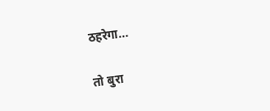ठहरेगा…

तो बुरा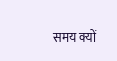समय क्यों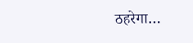ठहरेगा…